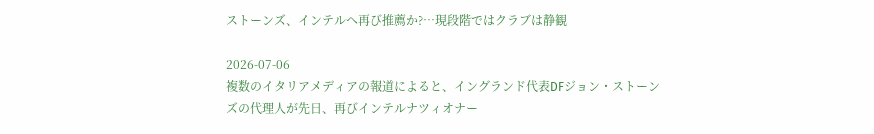ストーンズ、インテルへ再び推薦か?…現段階ではクラブは静観

2026-07-06
複数のイタリアメディアの報道によると、イングランド代表DFジョン・ストーンズの代理人が先日、再びインテルナツィオナー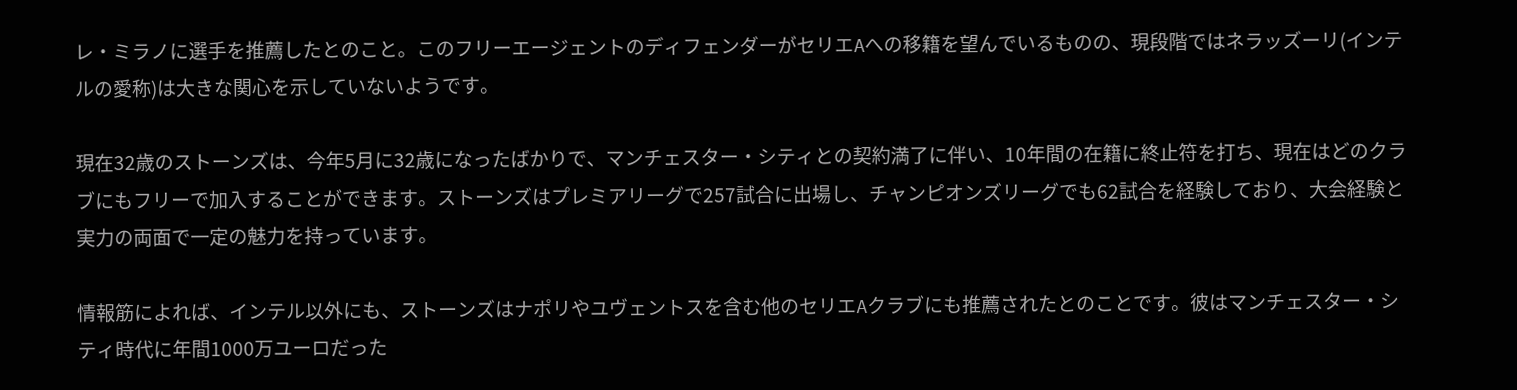レ・ミラノに選手を推薦したとのこと。このフリーエージェントのディフェンダーがセリエAへの移籍を望んでいるものの、現段階ではネラッズーリ(インテルの愛称)は大きな関心を示していないようです。

現在32歳のストーンズは、今年5月に32歳になったばかりで、マンチェスター・シティとの契約満了に伴い、10年間の在籍に終止符を打ち、現在はどのクラブにもフリーで加入することができます。ストーンズはプレミアリーグで257試合に出場し、チャンピオンズリーグでも62試合を経験しており、大会経験と実力の両面で一定の魅力を持っています。

情報筋によれば、インテル以外にも、ストーンズはナポリやユヴェントスを含む他のセリエAクラブにも推薦されたとのことです。彼はマンチェスター・シティ時代に年間1000万ユーロだった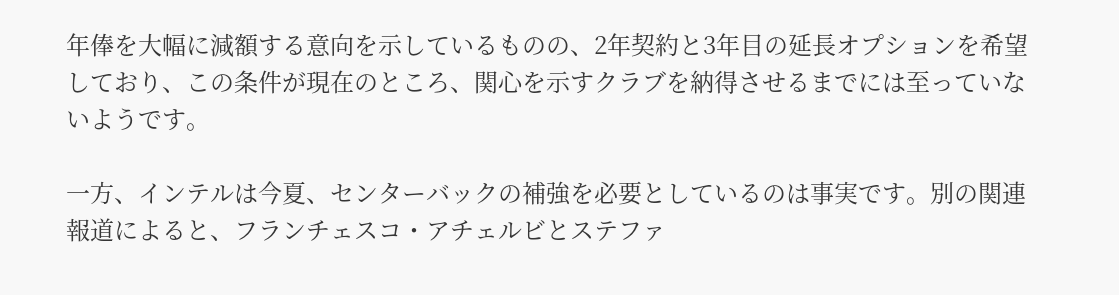年俸を大幅に減額する意向を示しているものの、2年契約と3年目の延長オプションを希望しており、この条件が現在のところ、関心を示すクラブを納得させるまでには至っていないようです。

一方、インテルは今夏、センターバックの補強を必要としているのは事実です。別の関連報道によると、フランチェスコ・アチェルビとステファ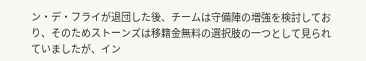ン・デ・フライが退団した後、チームは守備陣の増強を検討しており、そのためストーンズは移籍金無料の選択肢の一つとして見られていましたが、イン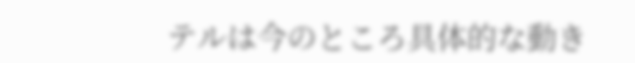テルは今のところ具体的な動き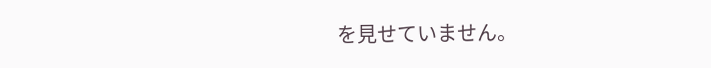を見せていません。